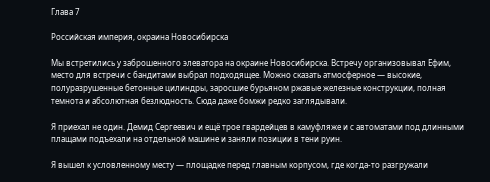Глава 7

Российская империя, окраина Новосибирска

Мы встретились у заброшенного элеватора на окраине Новосибирска. Встречу организовывал Ефим, место для встречи с бандитами выбрал подходящее. Можно сказать атмосферное — высокие, полуразрушенные бетонные цилиндры, заросшие бурьяном ржавые железные конструкции, полная темнота и абсолютная безлюдность. Сюда даже бомжи редко заглядывали.

Я приехал не один. Демид Сергеевич и ещё трое гвардейцев в камуфляже и с автоматами под длинными плащами подъехали на отдельной машине и заняли позиции в тени руин.

Я вышел к условленному месту — площадке перед главным корпусом, где когда-то разгружали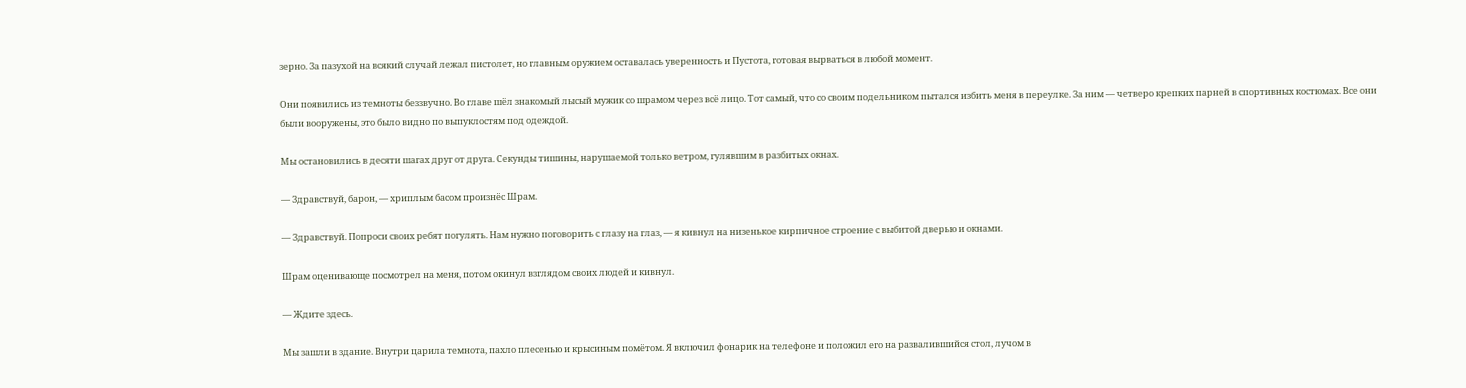зерно. За пазухой на всякий случай лежал пистолет, но главным оружием оставалась уверенность и Пустота, готовая вырваться в любой момент.

Они появились из темноты беззвучно. Во главе шёл знакомый лысый мужик со шрамом через всё лицо. Тот самый, что со своим подельником пытался избить меня в переулке. За ним — четверо крепких парней в спортивных костюмах. Все они были вооружены, это было видно по выпуклостям под одеждой.

Мы остановились в десяти шагах друг от друга. Секунды тишины, нарушаемой только ветром, гулявшим в разбитых окнах.

— Здравствуй, барон, — хриплым басом произнёс Шрам.

— Здравствуй. Попроси своих ребят погулять. Нам нужно поговорить с глазу на глаз, — я кивнул на низенькое кирпичное строение с выбитой дверью и окнами.

Шрам оценивающе посмотрел на меня, потом окинул взглядом своих людей и кивнул.

— Ждите здесь.

Мы зашли в здание. Внутри царила темнота, пахло плесенью и крысиным помётом. Я включил фонарик на телефоне и положил его на развалившийся стол, лучом в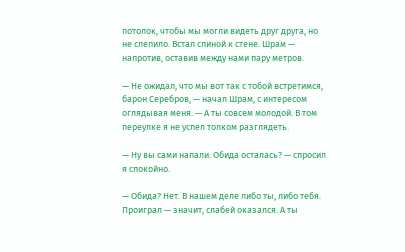потолок, чтобы мы могли видеть друг друга, но не слепило. Встал спиной к стене. Шрам — напротив, оставив между нами пару метров.

— Не ожидал, что мы вот так с тобой встретимся, барон Серебров, — начал Шрам, с интересом оглядывая меня. — А ты совсем молодой. В том переулке я не успел толком разглядеть.

— Ну вы сами напали. Обида осталась? — спросил я спокойно.

— Обида? Нет. В нашем деле либо ты, либо тебя. Проиграл — значит, слабей оказался. А ты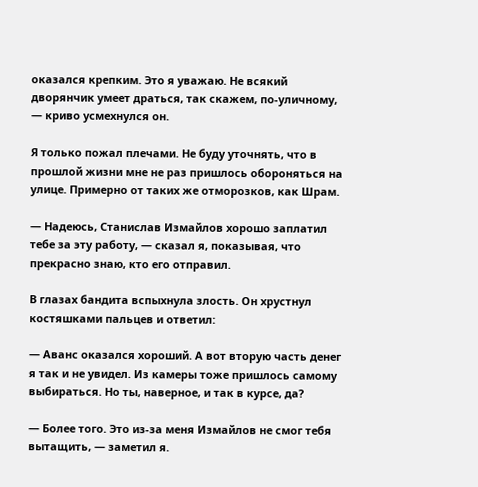оказался крепким. Это я уважаю. Не всякий дворянчик умеет драться, так скажем, по-уличному, — криво усмехнулся он.

Я только пожал плечами. Не буду уточнять, что в прошлой жизни мне не раз пришлось обороняться на улице. Примерно от таких же отморозков, как Шрам.

— Надеюсь, Станислав Измайлов хорошо заплатил тебе за эту работу, — сказал я, показывая, что прекрасно знаю, кто его отправил.

В глазах бандита вспыхнула злость. Он хрустнул костяшками пальцев и ответил:

— Аванс оказался хороший. А вот вторую часть денег я так и не увидел. Из камеры тоже пришлось самому выбираться. Но ты, наверное, и так в курсе, да?

— Более того. Это из-за меня Измайлов не смог тебя вытащить, — заметил я.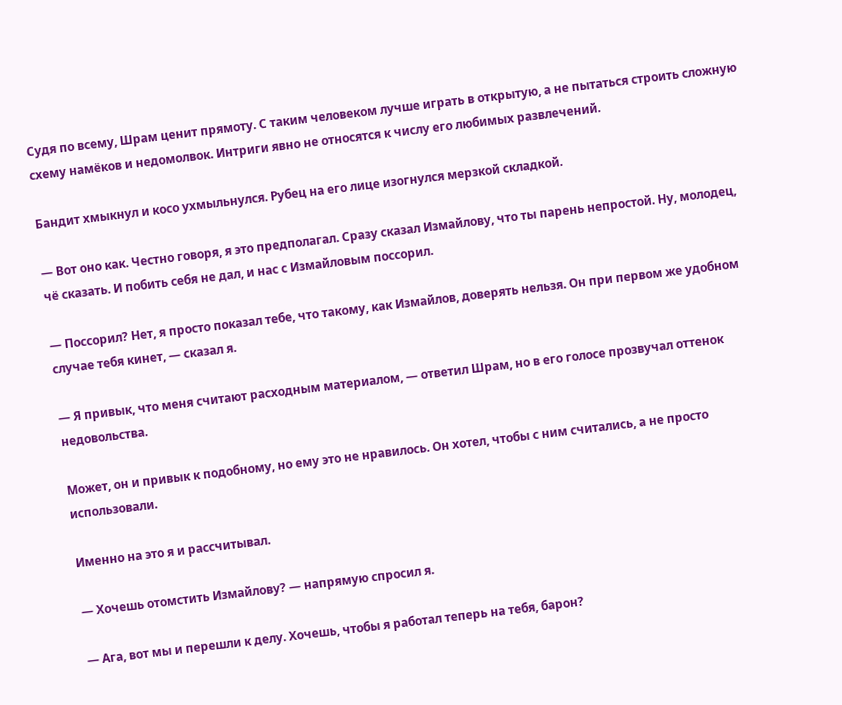Судя по всему, Шрам ценит прямоту. С таким человеком лучше играть в открытую, а не пытаться строить сложную схему намёков и недомолвок. Интриги явно не относятся к числу его любимых развлечений.

Бандит хмыкнул и косо ухмыльнулся. Рубец на его лице изогнулся мерзкой складкой.

— Вот оно как. Честно говоря, я это предполагал. Сразу сказал Измайлову, что ты парень непростой. Ну, молодец, чё сказать. И побить себя не дал, и нас с Измайловым поссорил.

— Поссорил? Нет, я просто показал тебе, что такому, как Измайлов, доверять нельзя. Он при первом же удобном случае тебя кинет, — сказал я.

— Я привык, что меня считают расходным материалом, — ответил Шрам, но в его голосе прозвучал оттенок недовольства.

Может, он и привык к подобному, но ему это не нравилось. Он хотел, чтобы с ним считались, а не просто использовали.

Именно на это я и рассчитывал.

— Хочешь отомстить Измайлову? — напрямую спросил я.

— Ага, вот мы и перешли к делу. Хочешь, чтобы я работал теперь на тебя, барон?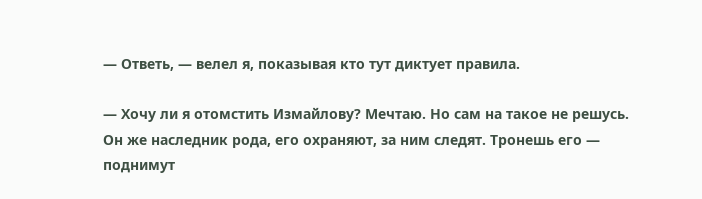— Ответь, — велел я, показывая кто тут диктует правила.

— Хочу ли я отомстить Измайлову? Мечтаю. Но сам на такое не решусь. Он же наследник рода, его охраняют, за ним следят. Тронешь его — поднимут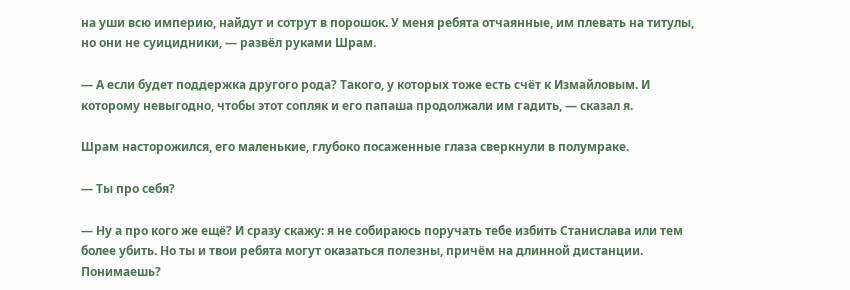на уши всю империю, найдут и сотрут в порошок. У меня ребята отчаянные, им плевать на титулы, но они не суицидники, — развёл руками Шрам.

— А если будет поддержка другого рода? Такого, у которых тоже есть счёт к Измайловым. И которому невыгодно, чтобы этот сопляк и его папаша продолжали им гадить, — сказал я.

Шрам насторожился, его маленькие, глубоко посаженные глаза сверкнули в полумраке.

— Ты про себя?

— Ну а про кого же ещё? И сразу скажу: я не собираюсь поручать тебе избить Станислава или тем более убить. Но ты и твои ребята могут оказаться полезны, причём на длинной дистанции. Понимаешь?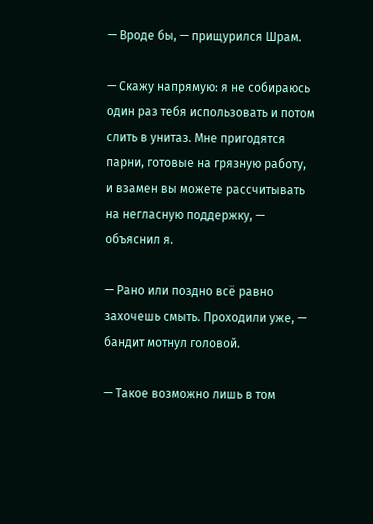— Вроде бы, — прищурился Шрам.

— Скажу напрямую: я не собираюсь один раз тебя использовать и потом слить в унитаз. Мне пригодятся парни, готовые на грязную работу, и взамен вы можете рассчитывать на негласную поддержку, — объяснил я.

— Рано или поздно всё равно захочешь смыть. Проходили уже, — бандит мотнул головой.

— Такое возможно лишь в том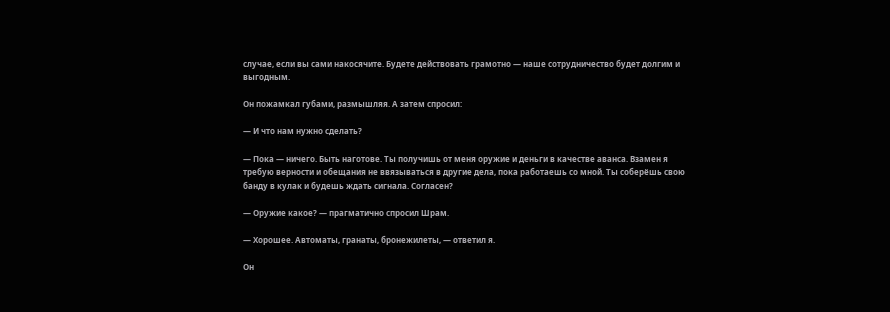случае, если вы сами накосячите. Будете действовать грамотно — наше сотрудничество будет долгим и выгодным.

Он пожамкал губами, размышляя. А затем спросил:

— И что нам нужно сделать?

— Пока — ничего. Быть наготове. Ты получишь от меня оружие и деньги в качестве аванса. Взамен я требую верности и обещания не ввязываться в другие дела, пока работаешь со мной. Ты соберёшь свою банду в кулак и будешь ждать сигнала. Согласен?

— Оружие какое? — прагматично спросил Шрам.

— Хорошее. Автоматы, гранаты, бронежилеты, — ответил я.

Он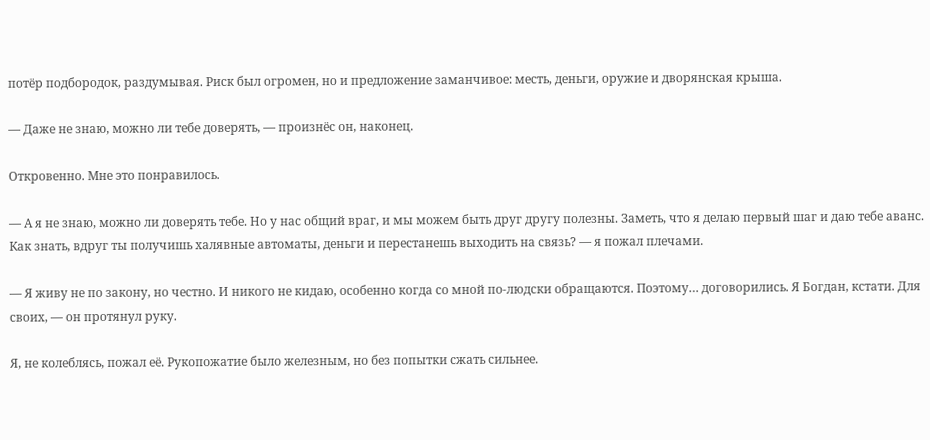потёр подбородок, раздумывая. Риск был огромен, но и предложение заманчивое: месть, деньги, оружие и дворянская крыша.

— Даже не знаю, можно ли тебе доверять, — произнёс он, наконец.

Откровенно. Мне это понравилось.

— А я не знаю, можно ли доверять тебе. Но у нас общий враг, и мы можем быть друг другу полезны. Заметь, что я делаю первый шаг и даю тебе аванс. Как знать, вдруг ты получишь халявные автоматы, деньги и перестанешь выходить на связь? — я пожал плечами.

— Я живу не по закону, но честно. И никого не кидаю, особенно когда со мной по-людски обращаются. Поэтому… договорились. Я Богдан, кстати. Для своих, — он протянул руку.

Я, не колеблясь, пожал её. Рукопожатие было железным, но без попытки сжать сильнее.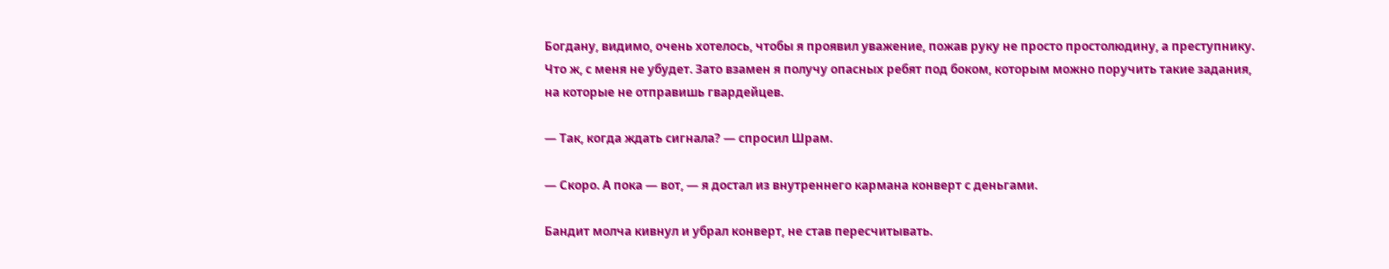Богдану, видимо, очень хотелось, чтобы я проявил уважение, пожав руку не просто простолюдину, а преступнику. Что ж, с меня не убудет. Зато взамен я получу опасных ребят под боком, которым можно поручить такие задания, на которые не отправишь гвардейцев.

— Так, когда ждать сигнала? — спросил Шрам.

— Скоро. А пока — вот, — я достал из внутреннего кармана конверт с деньгами.

Бандит молча кивнул и убрал конверт, не став пересчитывать.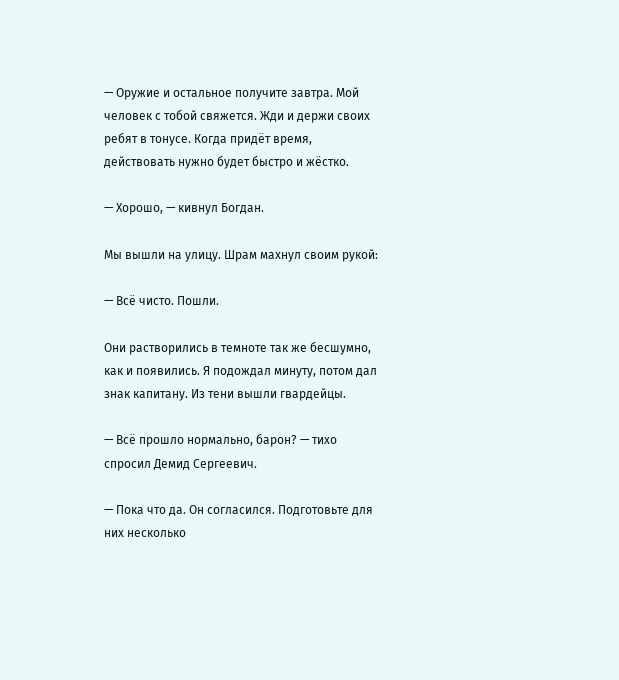— Оружие и остальное получите завтра. Мой человек с тобой свяжется. Жди и держи своих ребят в тонусе. Когда придёт время, действовать нужно будет быстро и жёстко.

— Хорошо, — кивнул Богдан.

Мы вышли на улицу. Шрам махнул своим рукой:

— Всё чисто. Пошли.

Они растворились в темноте так же бесшумно, как и появились. Я подождал минуту, потом дал знак капитану. Из тени вышли гвардейцы.

— Всё прошло нормально, барон? — тихо спросил Демид Сергеевич.

— Пока что да. Он согласился. Подготовьте для них несколько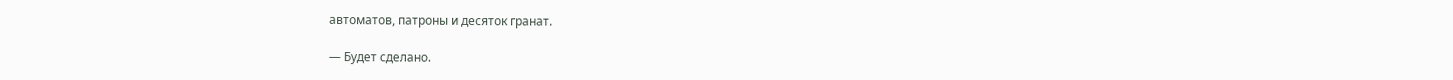автоматов, патроны и десяток гранат.

— Будет сделано.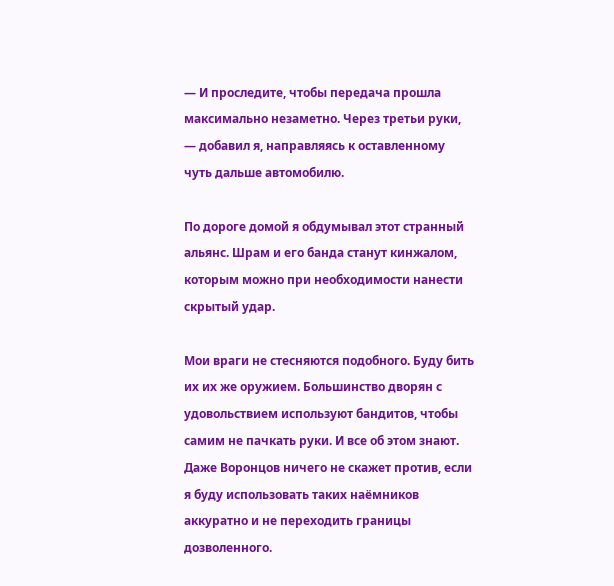— И проследите, чтобы передача прошла максимально незаметно. Через третьи руки, — добавил я, направляясь к оставленному чуть дальше автомобилю.

По дороге домой я обдумывал этот странный альянс. Шрам и его банда станут кинжалом, которым можно при необходимости нанести скрытый удар.

Мои враги не стесняются подобного. Буду бить их их же оружием. Большинство дворян с удовольствием используют бандитов, чтобы самим не пачкать руки. И все об этом знают. Даже Воронцов ничего не скажет против, если я буду использовать таких наёмников аккуратно и не переходить границы дозволенного.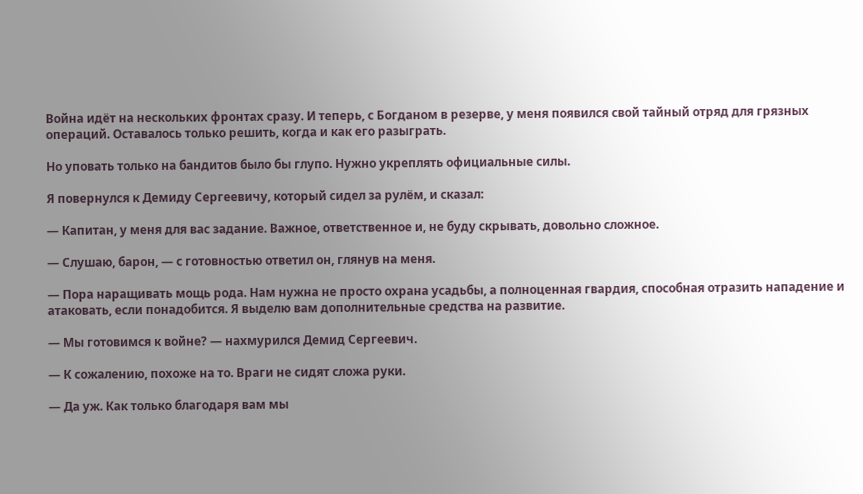Война идёт на нескольких фронтах сразу. И теперь, с Богданом в резерве, у меня появился свой тайный отряд для грязных операций. Оставалось только решить, когда и как его разыграть.

Но уповать только на бандитов было бы глупо. Нужно укреплять официальные силы.

Я повернулся к Демиду Сергеевичу, который сидел за рулём, и сказал:

— Капитан, у меня для вас задание. Важное, ответственное и, не буду скрывать, довольно сложное.

— Слушаю, барон, — с готовностью ответил он, глянув на меня.

— Пора наращивать мощь рода. Нам нужна не просто охрана усадьбы, а полноценная гвардия, способная отразить нападение и атаковать, если понадобится. Я выделю вам дополнительные средства на развитие.

— Мы готовимся к войне? — нахмурился Демид Сергеевич.

— К сожалению, похоже на то. Враги не сидят сложа руки.

— Да уж. Как только благодаря вам мы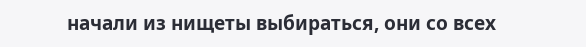начали из нищеты выбираться, они со всех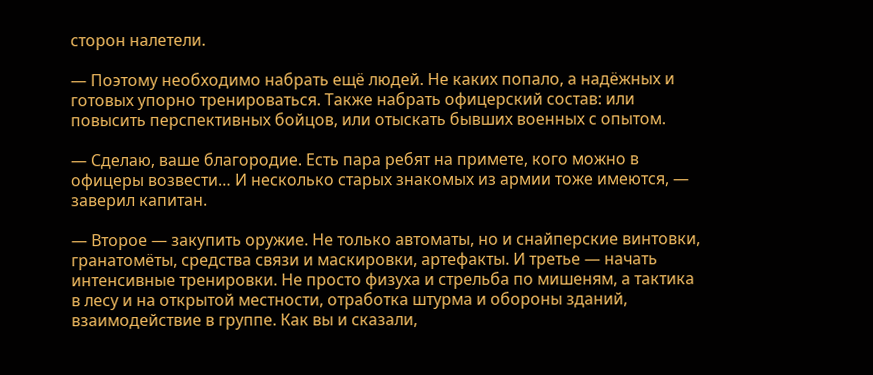сторон налетели.

— Поэтому необходимо набрать ещё людей. Не каких попало, а надёжных и готовых упорно тренироваться. Также набрать офицерский состав: или повысить перспективных бойцов, или отыскать бывших военных с опытом.

— Сделаю, ваше благородие. Есть пара ребят на примете, кого можно в офицеры возвести… И несколько старых знакомых из армии тоже имеются, — заверил капитан.

— Второе — закупить оружие. Не только автоматы, но и снайперские винтовки, гранатомёты, средства связи и маскировки, артефакты. И третье — начать интенсивные тренировки. Не просто физуха и стрельба по мишеням, а тактика в лесу и на открытой местности, отработка штурма и обороны зданий, взаимодействие в группе. Как вы и сказали,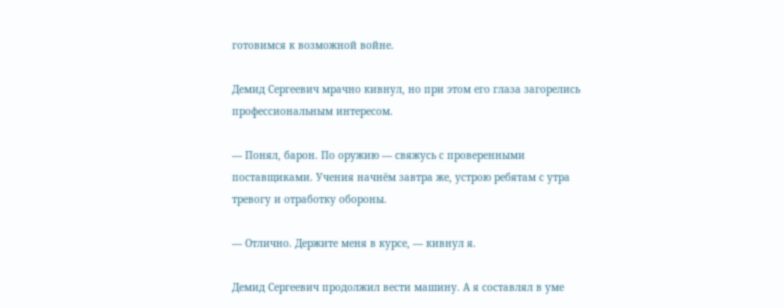готовимся к возможной войне.

Демид Сергеевич мрачно кивнул, но при этом его глаза загорелись профессиональным интересом.

— Понял, барон. По оружию — свяжусь с проверенными поставщиками. Учения начнём завтра же, устрою ребятам с утра тревогу и отработку обороны.

— Отлично. Держите меня в курсе, — кивнул я.

Демид Сергеевич продолжил вести машину. А я составлял в уме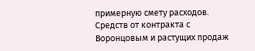примерную смету расходов. Средств от контракта с Воронцовым и растущих продаж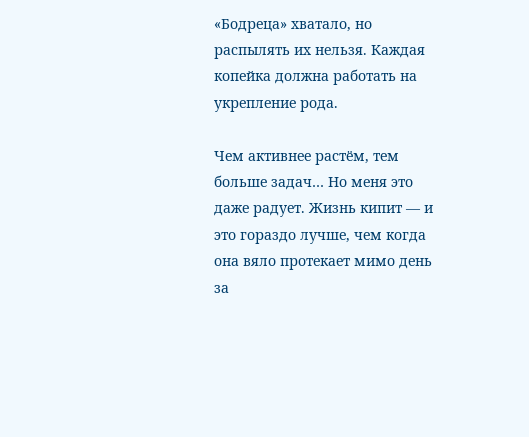«Бодреца» хватало, но распылять их нельзя. Каждая копейка должна работать на укрепление рода.

Чем активнее растём, тем больше задач… Но меня это даже радует. Жизнь кипит — и это гораздо лучше, чем когда она вяло протекает мимо день за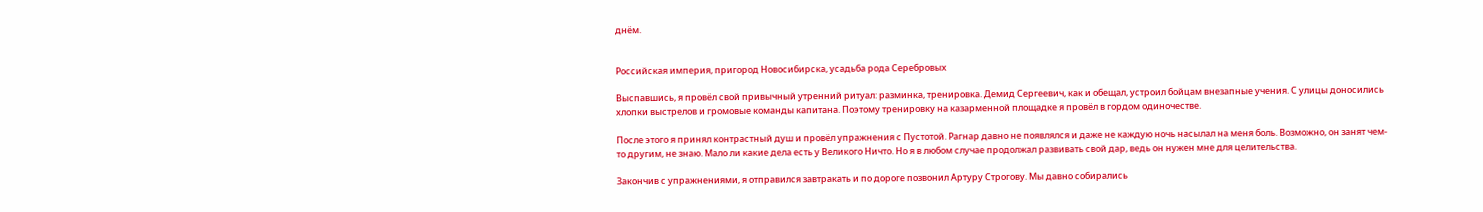днём.


Российская империя, пригород Новосибирска, усадьба рода Серебровых

Выспавшись, я провёл свой привычный утренний ритуал: разминка, тренировка. Демид Сергеевич, как и обещал, устроил бойцам внезапные учения. С улицы доносились хлопки выстрелов и громовые команды капитана. Поэтому тренировку на казарменной площадке я провёл в гордом одиночестве.

После этого я принял контрастный душ и провёл упражнения с Пустотой. Рагнар давно не появлялся и даже не каждую ночь насылал на меня боль. Возможно, он занят чем-то другим, не знаю. Мало ли какие дела есть у Великого Ничто. Но я в любом случае продолжал развивать свой дар, ведь он нужен мне для целительства.

Закончив с упражнениями, я отправился завтракать и по дороге позвонил Артуру Строгову. Мы давно собирались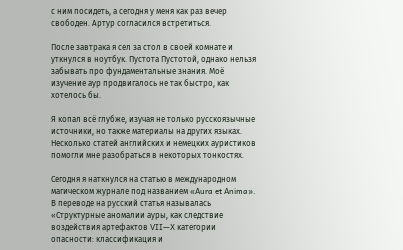с ним посидеть, а сегодня у меня как раз вечер свободен. Артур согласился встретиться.

После завтрака я сел за стол в своей комнате и уткнулся в ноутбук. Пустота Пустотой, однако нельзя забывать про фундаментальные знания. Моё изучение аур продвигалось не так быстро, как хотелось бы.

Я копал всё глубже, изучая не только русскоязычные источники, но также материалы на других языках. Несколько статей английских и немецких ауристиков помогли мне разобраться в некоторых тонкостях.

Сегодня я наткнулся на статью в международном магическом журнале под названием «Aura et Anima». В переводе на русский статья называлась «Структурные аномалии ауры, как следствие воздействия артефактов VII—X категории опасности: классификация и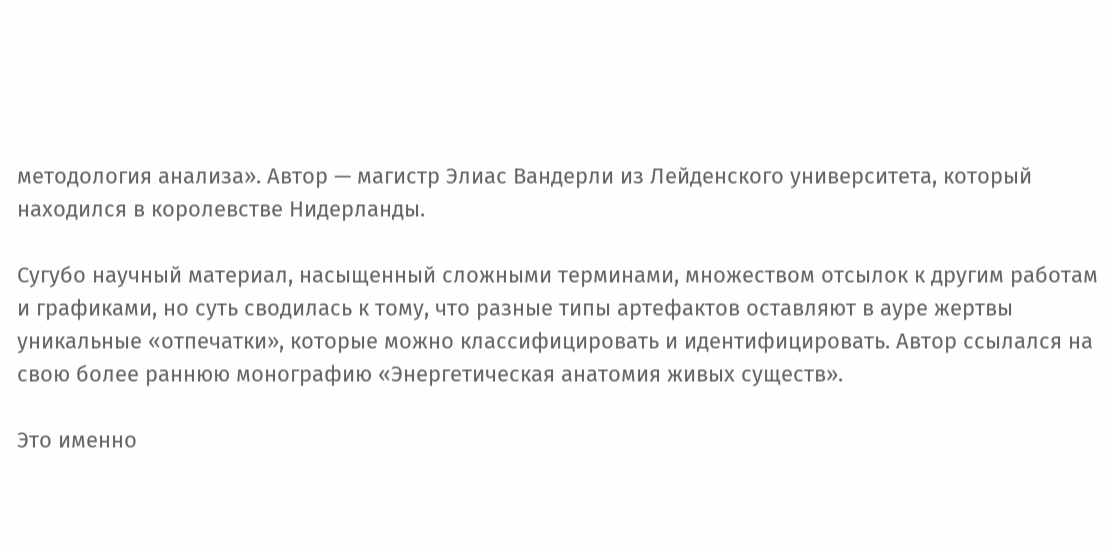методология анализа». Автор — магистр Элиас Вандерли из Лейденского университета, который находился в королевстве Нидерланды.

Сугубо научный материал, насыщенный сложными терминами, множеством отсылок к другим работам и графиками, но суть сводилась к тому, что разные типы артефактов оставляют в ауре жертвы уникальные «отпечатки», которые можно классифицировать и идентифицировать. Автор ссылался на свою более раннюю монографию «Энергетическая анатомия живых существ».

Это именно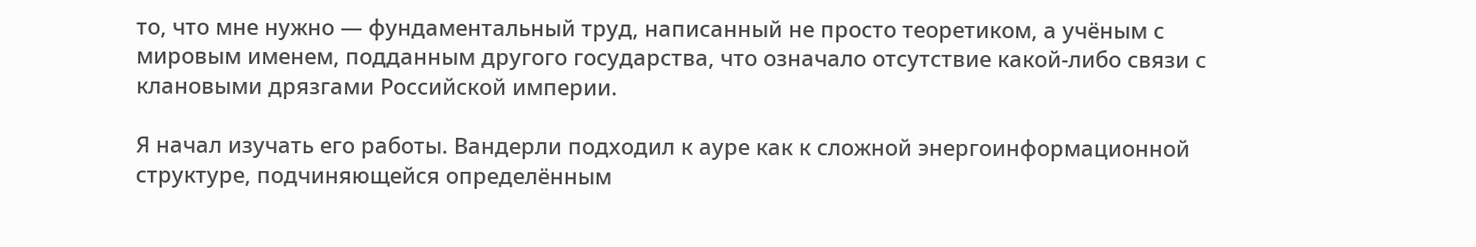то, что мне нужно — фундаментальный труд, написанный не просто теоретиком, а учёным с мировым именем, подданным другого государства, что означало отсутствие какой-либо связи с клановыми дрязгами Российской империи.

Я начал изучать его работы. Вандерли подходил к ауре как к сложной энергоинформационной структуре, подчиняющейся определённым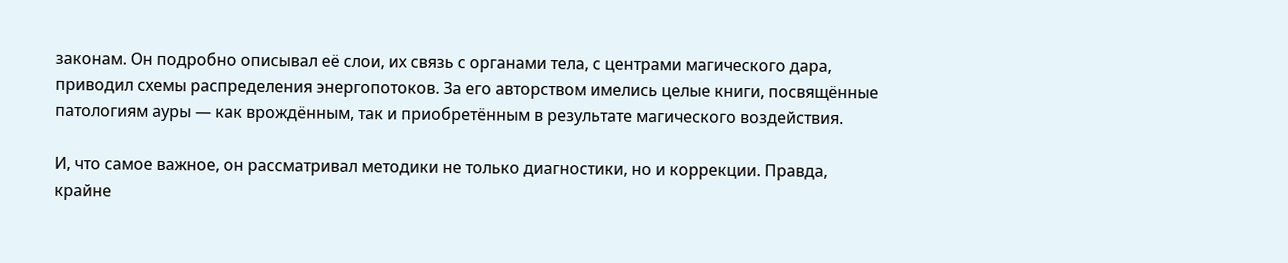законам. Он подробно описывал её слои, их связь с органами тела, с центрами магического дара, приводил схемы распределения энергопотоков. За его авторством имелись целые книги, посвящённые патологиям ауры — как врождённым, так и приобретённым в результате магического воздействия.

И, что самое важное, он рассматривал методики не только диагностики, но и коррекции. Правда, крайне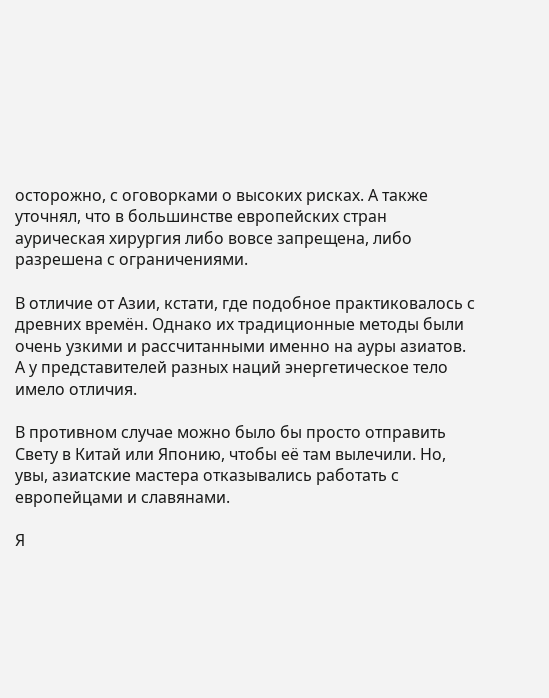осторожно, с оговорками о высоких рисках. А также уточнял, что в большинстве европейских стран аурическая хирургия либо вовсе запрещена, либо разрешена с ограничениями.

В отличие от Азии, кстати, где подобное практиковалось с древних времён. Однако их традиционные методы были очень узкими и рассчитанными именно на ауры азиатов. А у представителей разных наций энергетическое тело имело отличия.

В противном случае можно было бы просто отправить Свету в Китай или Японию, чтобы её там вылечили. Но, увы, азиатские мастера отказывались работать с европейцами и славянами.

Я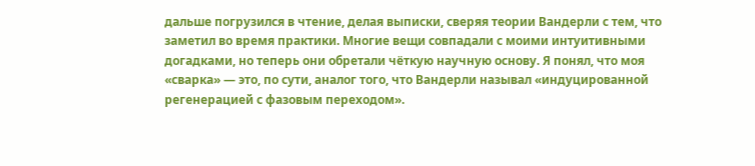дальше погрузился в чтение, делая выписки, сверяя теории Вандерли с тем, что заметил во время практики. Многие вещи совпадали с моими интуитивными догадками, но теперь они обретали чёткую научную основу. Я понял, что моя «сварка» — это, по сути, аналог того, что Вандерли называл «индуцированной регенерацией с фазовым переходом».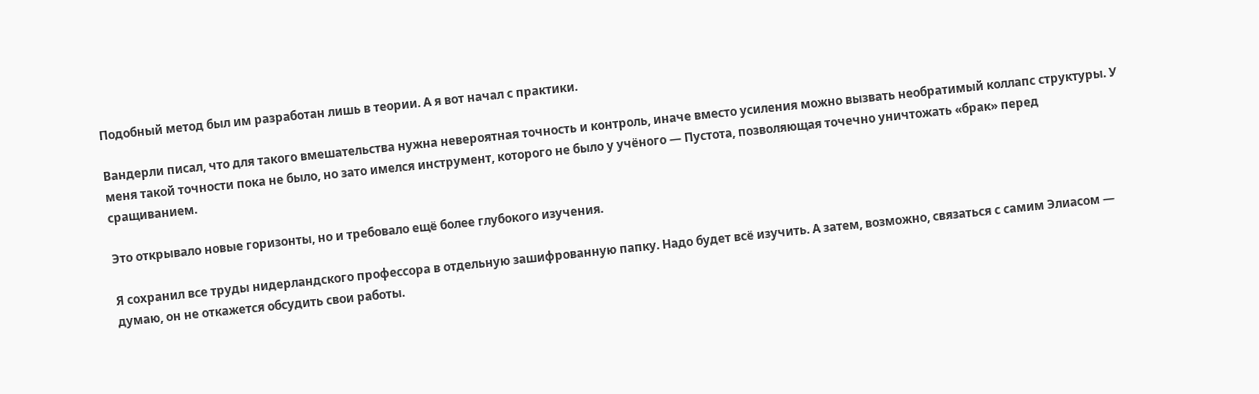Подобный метод был им разработан лишь в теории. А я вот начал с практики.

Вандерли писал, что для такого вмешательства нужна невероятная точность и контроль, иначе вместо усиления можно вызвать необратимый коллапс структуры. У меня такой точности пока не было, но зато имелся инструмент, которого не было у учёного — Пустота, позволяющая точечно уничтожать «брак» перед сращиванием.

Это открывало новые горизонты, но и требовало ещё более глубокого изучения.

Я сохранил все труды нидерландского профессора в отдельную зашифрованную папку. Надо будет всё изучить. А затем, возможно, связаться с самим Элиасом — думаю, он не откажется обсудить свои работы.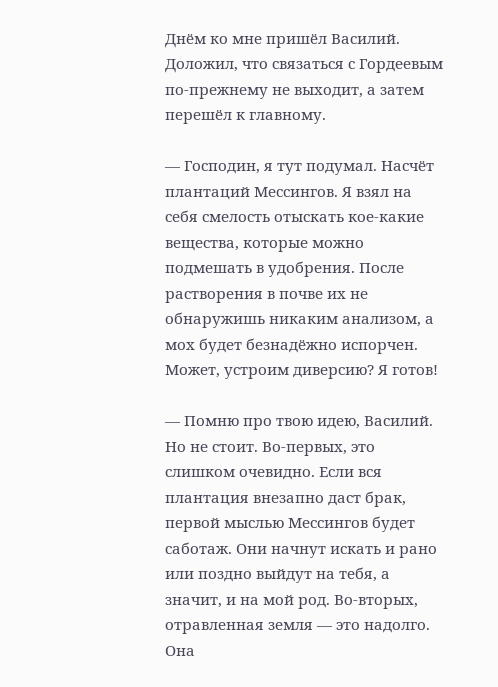Днём ко мне пришёл Василий. Доложил, что связаться с Гордеевым по-прежнему не выходит, а затем перешёл к главному.

— Господин, я тут подумал. Насчёт плантаций Мессингов. Я взял на себя смелость отыскать кое-какие вещества, которые можно подмешать в удобрения. После растворения в почве их не обнаружишь никаким анализом, а мох будет безнадёжно испорчен. Может, устроим диверсию? Я готов!

— Помню про твою идею, Василий. Но не стоит. Во-первых, это слишком очевидно. Если вся плантация внезапно даст брак, первой мыслью Мессингов будет саботаж. Они начнут искать и рано или поздно выйдут на тебя, а значит, и на мой род. Во-вторых, отравленная земля — это надолго. Она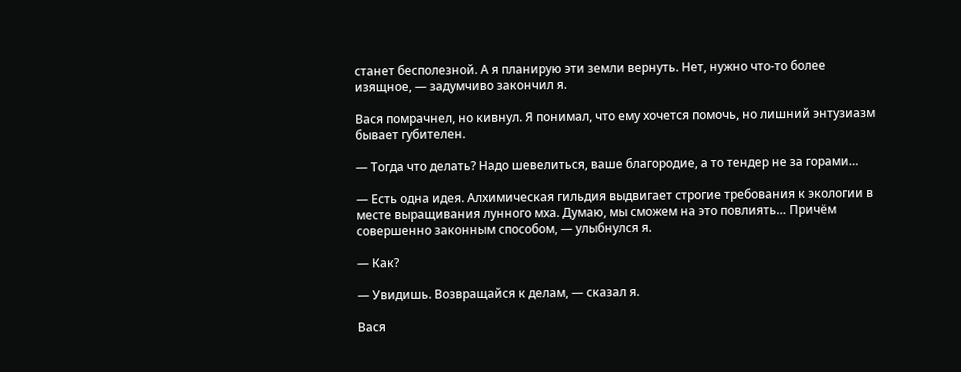станет бесполезной. А я планирую эти земли вернуть. Нет, нужно что-то более изящное, — задумчиво закончил я.

Вася помрачнел, но кивнул. Я понимал, что ему хочется помочь, но лишний энтузиазм бывает губителен.

— Тогда что делать? Надо шевелиться, ваше благородие, а то тендер не за горами…

— Есть одна идея. Алхимическая гильдия выдвигает строгие требования к экологии в месте выращивания лунного мха. Думаю, мы сможем на это повлиять… Причём совершенно законным способом, — улыбнулся я.

— Как?

— Увидишь. Возвращайся к делам, — сказал я.

Вася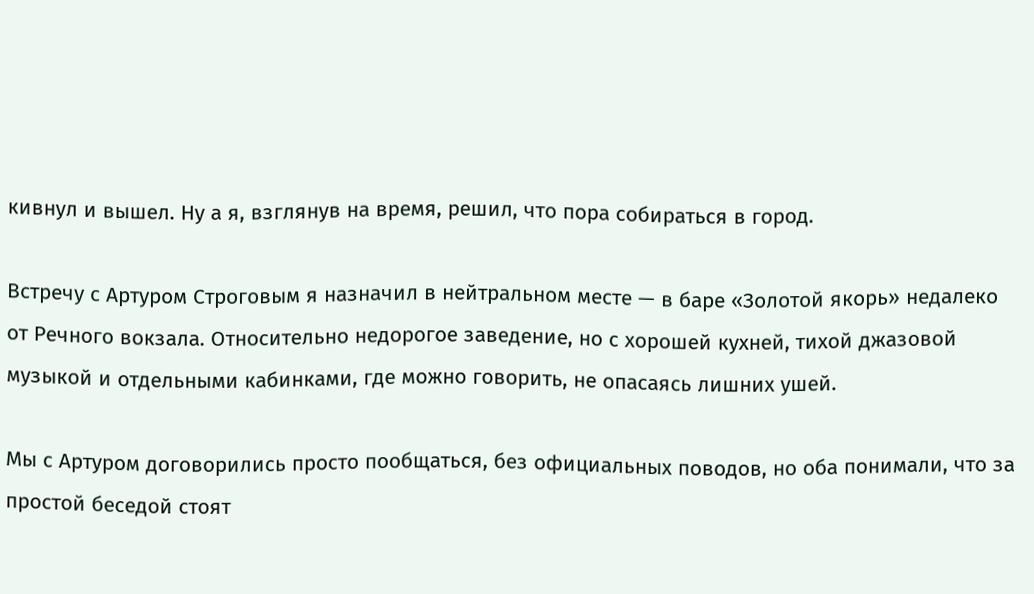кивнул и вышел. Ну а я, взглянув на время, решил, что пора собираться в город.

Встречу с Артуром Строговым я назначил в нейтральном месте — в баре «Золотой якорь» недалеко от Речного вокзала. Относительно недорогое заведение, но с хорошей кухней, тихой джазовой музыкой и отдельными кабинками, где можно говорить, не опасаясь лишних ушей.

Мы с Артуром договорились просто пообщаться, без официальных поводов, но оба понимали, что за простой беседой стоят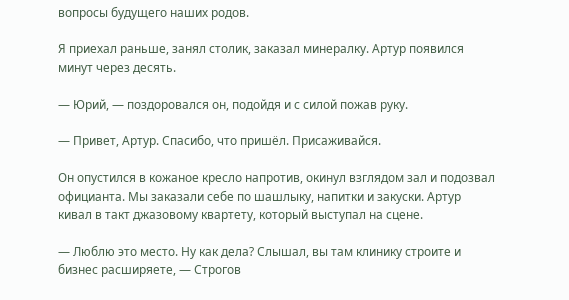вопросы будущего наших родов.

Я приехал раньше, занял столик, заказал минералку. Артур появился минут через десять.

— Юрий, — поздоровался он, подойдя и с силой пожав руку.

— Привет, Артур. Спасибо, что пришёл. Присаживайся.

Он опустился в кожаное кресло напротив, окинул взглядом зал и подозвал официанта. Мы заказали себе по шашлыку, напитки и закуски. Артур кивал в такт джазовому квартету, который выступал на сцене.

— Люблю это место. Ну как дела? Слышал, вы там клинику строите и бизнес расширяете, — Строгов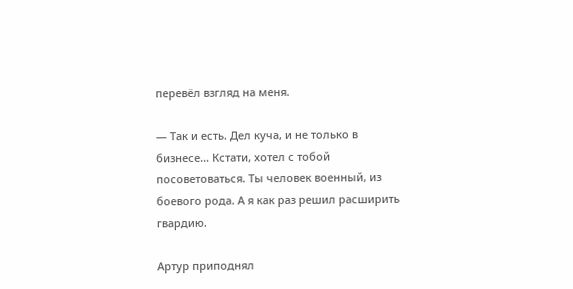перевёл взгляд на меня.

— Так и есть. Дел куча, и не только в бизнесе… Кстати, хотел с тобой посоветоваться. Ты человек военный, из боевого рода. А я как раз решил расширить гвардию.

Артур приподнял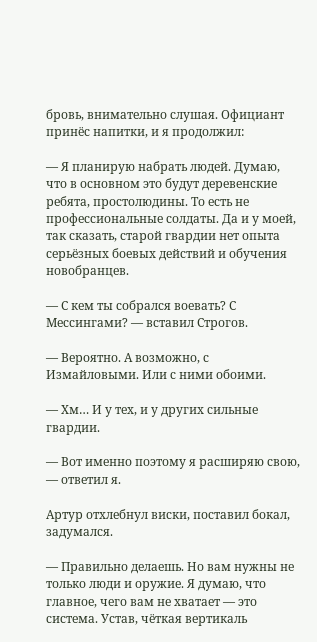бровь, внимательно слушая. Официант принёс напитки, и я продолжил:

— Я планирую набрать людей. Думаю, что в основном это будут деревенские ребята, простолюдины. То есть не профессиональные солдаты. Да и у моей, так сказать, старой гвардии нет опыта серьёзных боевых действий и обучения новобранцев.

— С кем ты собрался воевать? С Мессингами? — вставил Строгов.

— Вероятно. А возможно, с Измайловыми. Или с ними обоими.

— Хм… И у тех, и у других сильные гвардии.

— Вот именно поэтому я расширяю свою, — ответил я.

Артур отхлебнул виски, поставил бокал, задумался.

— Правильно делаешь. Но вам нужны не только люди и оружие. Я думаю, что главное, чего вам не хватает — это система. Устав, чёткая вертикаль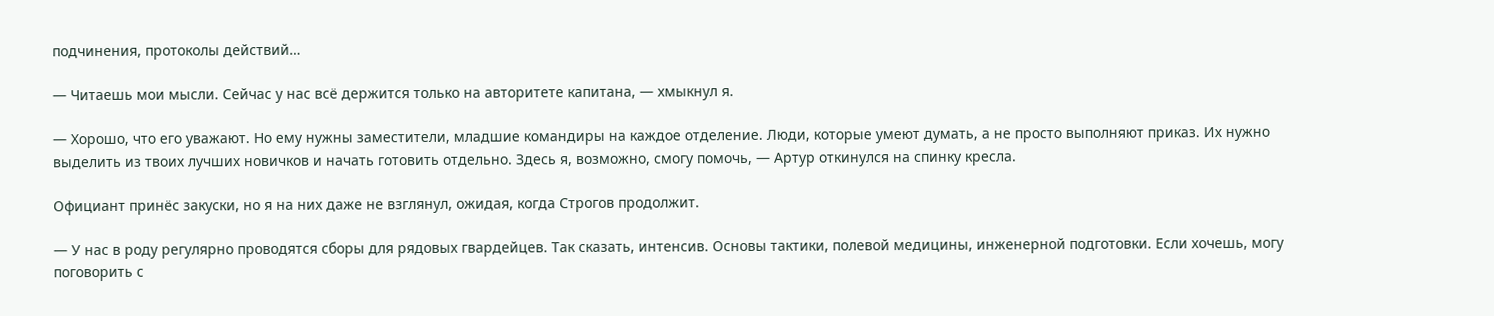подчинения, протоколы действий…

— Читаешь мои мысли. Сейчас у нас всё держится только на авторитете капитана, — хмыкнул я.

— Хорошо, что его уважают. Но ему нужны заместители, младшие командиры на каждое отделение. Люди, которые умеют думать, а не просто выполняют приказ. Их нужно выделить из твоих лучших новичков и начать готовить отдельно. Здесь я, возможно, смогу помочь, — Артур откинулся на спинку кресла.

Официант принёс закуски, но я на них даже не взглянул, ожидая, когда Строгов продолжит.

— У нас в роду регулярно проводятся сборы для рядовых гвардейцев. Так сказать, интенсив. Основы тактики, полевой медицины, инженерной подготовки. Если хочешь, могу поговорить с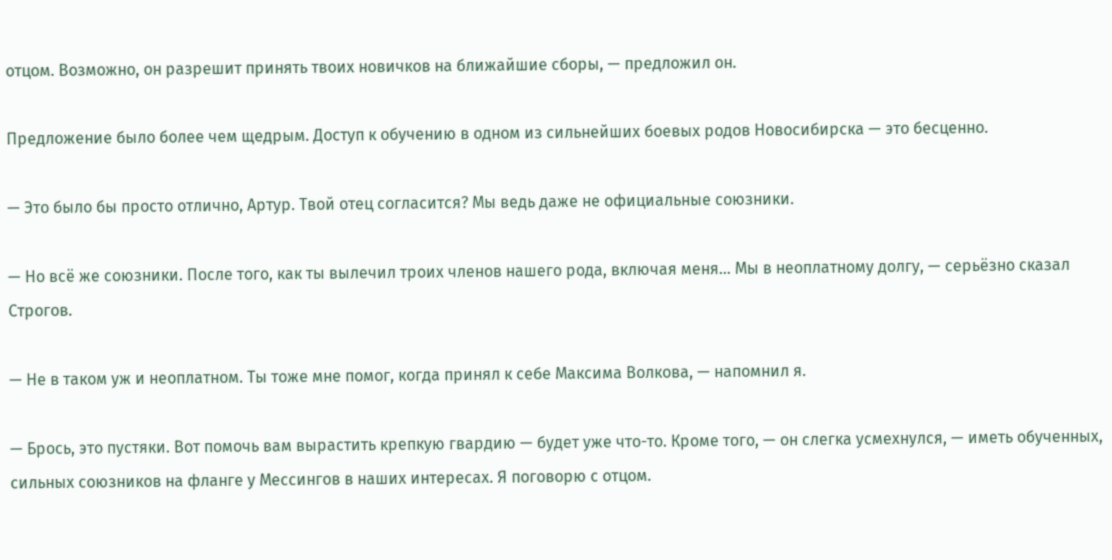отцом. Возможно, он разрешит принять твоих новичков на ближайшие сборы, — предложил он.

Предложение было более чем щедрым. Доступ к обучению в одном из сильнейших боевых родов Новосибирска — это бесценно.

— Это было бы просто отлично, Артур. Твой отец согласится? Мы ведь даже не официальные союзники.

— Но всё же союзники. После того, как ты вылечил троих членов нашего рода, включая меня… Мы в неоплатному долгу, — серьёзно сказал Строгов.

— Не в таком уж и неоплатном. Ты тоже мне помог, когда принял к себе Максима Волкова, — напомнил я.

— Брось, это пустяки. Вот помочь вам вырастить крепкую гвардию — будет уже что-то. Кроме того, — он слегка усмехнулся, — иметь обученных, сильных союзников на фланге у Мессингов в наших интересах. Я поговорю с отцом.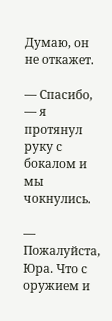Думаю, он не откажет.

— Спасибо, — я протянул руку с бокалом и мы чокнулись.

— Пожалуйста, Юра. Что с оружием и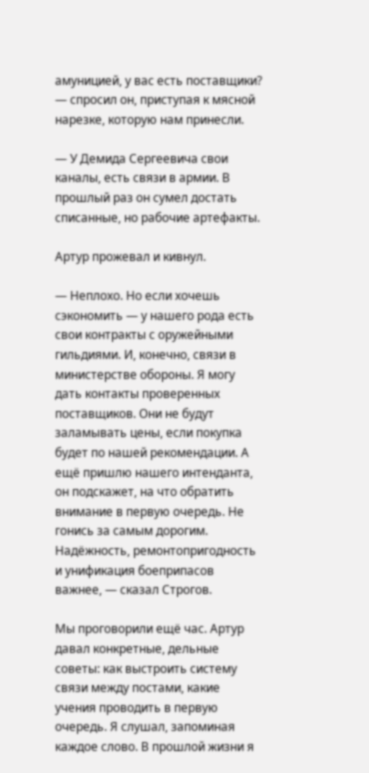амуницией, у вас есть поставщики? — спросил он, приступая к мясной нарезке, которую нам принесли.

— У Демида Сергеевича свои каналы, есть связи в армии. В прошлый раз он сумел достать списанные, но рабочие артефакты.

Артур прожевал и кивнул.

— Неплохо. Но если хочешь сэкономить — у нашего рода есть свои контракты с оружейными гильдиями. И, конечно, связи в министерстве обороны. Я могу дать контакты проверенных поставщиков. Они не будут заламывать цены, если покупка будет по нашей рекомендации. А ещё пришлю нашего интенданта, он подскажет, на что обратить внимание в первую очередь. Не гонись за самым дорогим. Надёжность, ремонтопригодность и унификация боеприпасов важнее, — сказал Строгов.

Мы проговорили ещё час. Артур давал конкретные, дельные советы: как выстроить систему связи между постами, какие учения проводить в первую очередь. Я слушал, запоминая каждое слово. В прошлой жизни я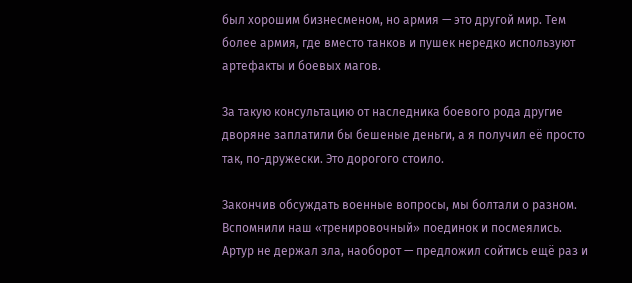был хорошим бизнесменом, но армия — это другой мир. Тем более армия, где вместо танков и пушек нередко используют артефакты и боевых магов.

За такую консультацию от наследника боевого рода другие дворяне заплатили бы бешеные деньги, а я получил её просто так, по-дружески. Это дорогого стоило.

Закончив обсуждать военные вопросы, мы болтали о разном. Вспомнили наш «тренировочный» поединок и посмеялись. Артур не держал зла, наоборот — предложил сойтись ещё раз и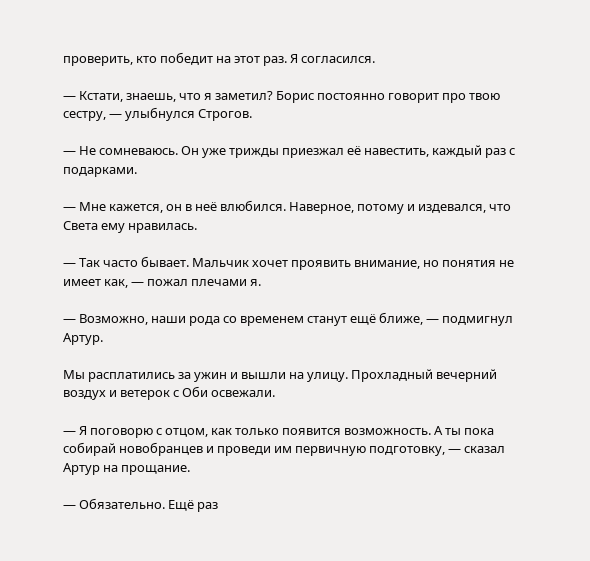проверить, кто победит на этот раз. Я согласился.

— Кстати, знаешь, что я заметил? Борис постоянно говорит про твою сестру, — улыбнулся Строгов.

— Не сомневаюсь. Он уже трижды приезжал её навестить, каждый раз с подарками.

— Мне кажется, он в неё влюбился. Наверное, потому и издевался, что Света ему нравилась.

— Так часто бывает. Мальчик хочет проявить внимание, но понятия не имеет как, — пожал плечами я.

— Возможно, наши рода со временем станут ещё ближе, — подмигнул Артур.

Мы расплатились за ужин и вышли на улицу. Прохладный вечерний воздух и ветерок с Оби освежали.

— Я поговорю с отцом, как только появится возможность. А ты пока собирай новобранцев и проведи им первичную подготовку, — сказал Артур на прощание.

— Обязательно. Ещё раз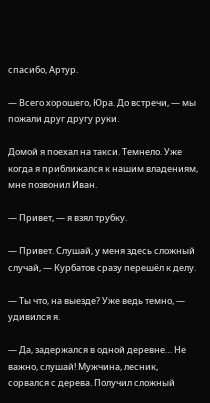спасибо, Артур.

— Всего хорошего, Юра. До встречи, — мы пожали друг другу руки.

Домой я поехал на такси. Темнело. Уже когда я приближался к нашим владениям, мне позвонил Иван.

— Привет, — я взял трубку.

— Привет. Слушай, у меня здесь сложный случай, — Курбатов сразу перешёл к делу.

— Ты что, на выезде? Уже ведь темно, — удивился я.

— Да, задержался в одной деревне… Не важно, слушай! Мужчина, лесник, сорвался с дерева. Получил сложный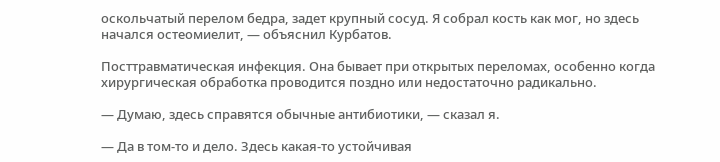оскольчатый перелом бедра, задет крупный сосуд. Я собрал кость как мог, но здесь начался остеомиелит, — объяснил Курбатов.

Посттравматическая инфекция. Она бывает при открытых переломах, особенно когда хирургическая обработка проводится поздно или недостаточно радикально.

— Думаю, здесь справятся обычные антибиотики, — сказал я.

— Да в том-то и дело. Здесь какая-то устойчивая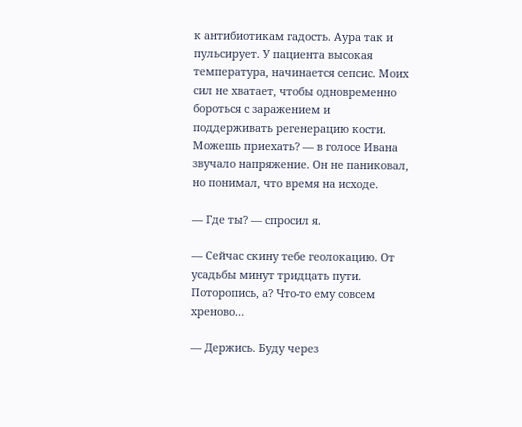к антибиотикам гадость. Аура так и пульсирует. У пациента высокая температура, начинается сепсис. Моих сил не хватает, чтобы одновременно бороться с заражением и поддерживать регенерацию кости. Можешь приехать? — в голосе Ивана звучало напряжение. Он не паниковал, но понимал, что время на исходе.

— Где ты? — спросил я.

— Сейчас скину тебе геолокацию. От усадьбы минут тридцать пути. Поторопись, а? Что-то ему совсем хреново…

— Держись. Буду через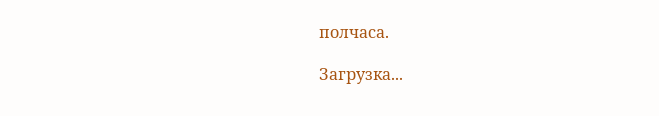полчаса.

Загрузка...